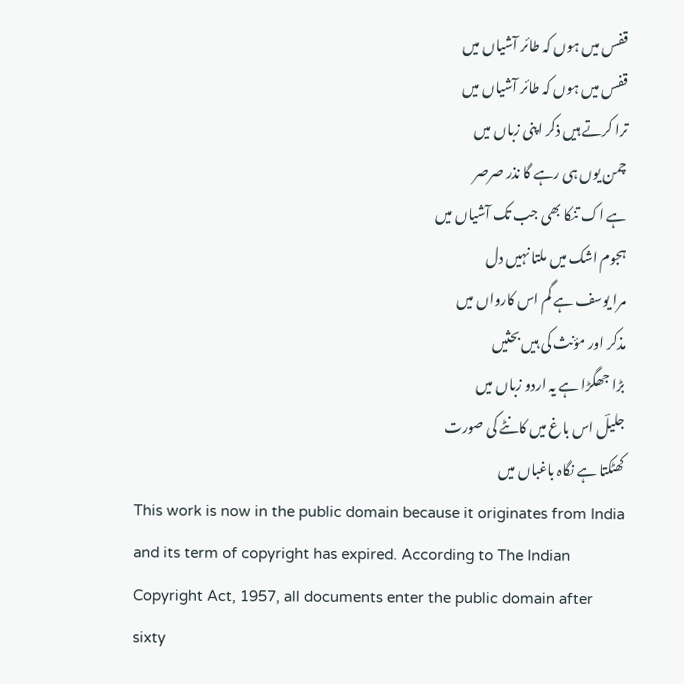قفس میں ہوں کہ طائر آشیاں میں
قفس میں ہوں کہ طائر آشیاں میں
ترا کرتے ہیں ذکر اپنی زباں میں
چمن یوں ہی رہے گا نذر صرصر
ہے اک تنکا بھی جب تک آشیاں میں
ہجوم اشک میں ملتا نہیں دل
مرا یوسف ہے گم اس کارواں میں
مذکر اور مؤنث کی ہیں بحثیں
بڑا جھگڑا ہے یہ اردو زباں میں
جلیلؔ اس باغ میں کانٹے کی صورت
کھٹکتا ہے نگاہ باغباں میں
This work is now in the public domain because it originates from India and its term of copyright has expired. According to The Indian Copyright Act, 1957, all documents enter the public domain after sixty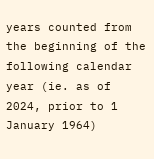years counted from the beginning of the following calendar year (ie. as of 2024, prior to 1 January 1964)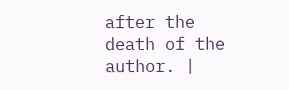after the death of the author. |